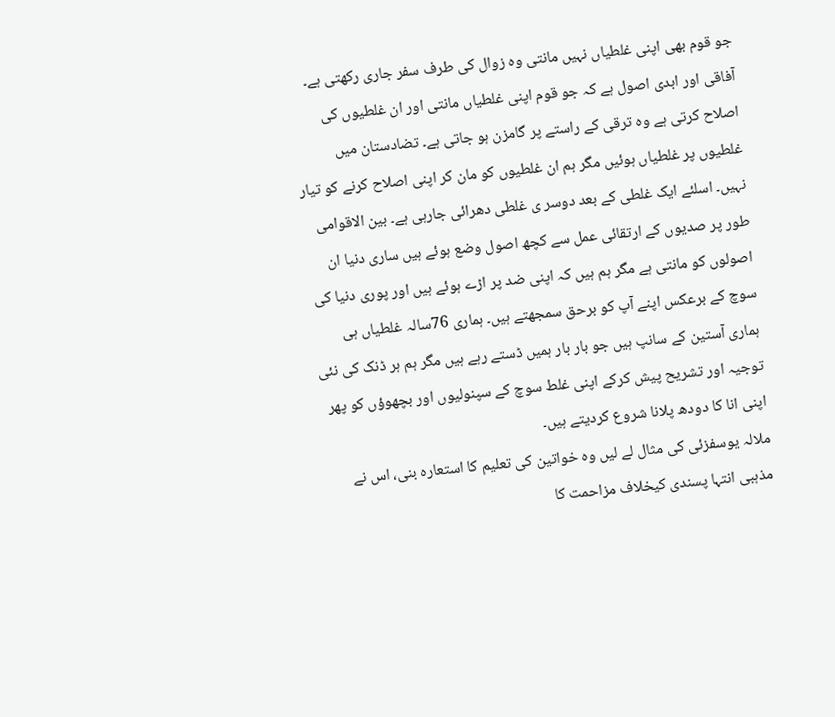جو قوم بھی اپنی غلطیاں نہیں مانتی وہ زوال کی طرف سفر جاری رکھتی ہے۔ آفاقی اور ابدی اصول ہے کہ جو قوم اپنی غلطیاں مانتی اور ان غلطیوں کی اصلاح کرتی ہے وہ ترقی کے راستے پر گامزن ہو جاتی ہے۔ تضادستان میں غلطیوں پر غلطیاں ہوئیں مگر ہم ان غلطیوں کو مان کر اپنی اصلاح کرنے کو تیار نہیں۔ اسلئے ایک غلطی کے بعد دوسر ی غلطی دھرائی جارہی ہے۔ بین الاقوامی طور پر صدیوں کے ارتقائی عمل سے کچھ اصول وضع ہوئے ہیں ساری دنیا ان اصولوں کو مانتی ہے مگر ہم ہیں کہ اپنی ضد پر اڑے ہوئے ہیں اور پوری دنیا کی سوچ کے برعکس اپنے آپ کو برحق سمجھتے ہیں۔ ہماری 76سالہ غلطیاں ہی ہماری آستین کے سانپ ہیں جو بار بار ہمیں ڈستے رہے ہیں مگر ہم ہر ڈنک کی نئی توجیہ اور تشریح پیش کرکے اپنی غلط سوچ کے سپنولیوں اور بچھوؤں کو پھر اپنی انا کا دودھ پلانا شروع کردیتے ہیں۔
ملالہ یوسفزئی کی مثال لے لیں وہ خواتین کی تعلیم کا استعارہ بنی، اس نے مذہبی انتہا پسندی کیخلاف مزاحمت کا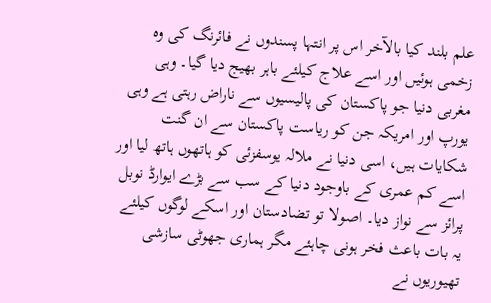علم بلند کیا بالآخر اس پر انتہا پسندوں نے فائرنگ کی وہ زخمی ہوئیں اور اسے علاج کیلئے باہر بھیج دیا گیا۔ وہی مغربی دنیا جو پاکستان کی پالیسیوں سے ناراض رہتی ہے وہی یورپ اور امریکہ جن کو ریاست پاکستان سے ان گنت شکایات ہیں، اسی دنیا نے ملالہ یوسفزئی کو ہاتھوں ہاتھ لیا اور اسے کم عمری کے باوجود دنیا کے سب سے بڑے ایوارڈ نوبل پرائز سے نواز دیا۔ اصولا تو تضادستان اور اسکے لوگوں کیلئے یہ بات باعث فخر ہونی چاہئے مگر ہماری جھوٹی سازشی تھیوریوں نے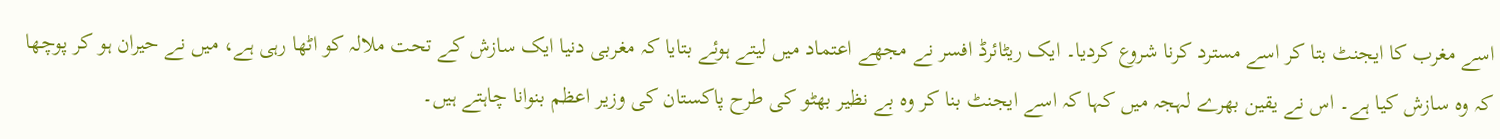اسے مغرب کا ایجنٹ بتا کر اسے مسترد کرنا شروع کردیا۔ ایک ریٹائرڈ افسر نے مجھے اعتماد میں لیتے ہوئے بتایا کہ مغربی دنیا ایک سازش کے تحت ملالہ کو اٹھا رہی ہے، میں نے حیران ہو کر پوچھا کہ وہ سازش کیا ہے۔ اس نے یقین بھرے لہجہ میں کہا کہ اسے ایجنٹ بنا کر وہ بے نظیر بھٹو کی طرح پاکستان کی وزیر اعظم بنوانا چاہتے ہیں۔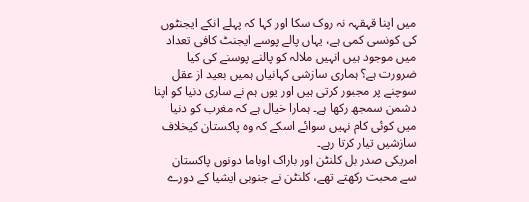میں اپنا قہقہہ نہ روک سکا اور کہا کہ پہلے انکے ایجنٹوں کی کونسی کمی ہے، یہاں پالے پوسے ایجنٹ کافی تعداد میں موجود ہیں انہیں ملالہ کو پالنے پوسنے کی کیا ضرورت ہے؟ ہماری سازشی کہانیاں ہمیں بعید از عقل سوچنے پر مجبور کرتی ہیں اور یوں ہم نے ساری دنیا کو اپنا دشمن سمجھ رکھا ہے۔ ہمارا خیال ہے کہ مغرب کو دنیا میں کوئی کام نہیں سوائے اسکے کہ وہ پاکستان کیخلاف سازشیں تیار کرتا رہے۔
امریکی صدر بل کلنٹن اور باراک اوباما دونوں پاکستان سے محبت رکھتے تھے، کلنٹن نے جنوبی ایشیا کے دورے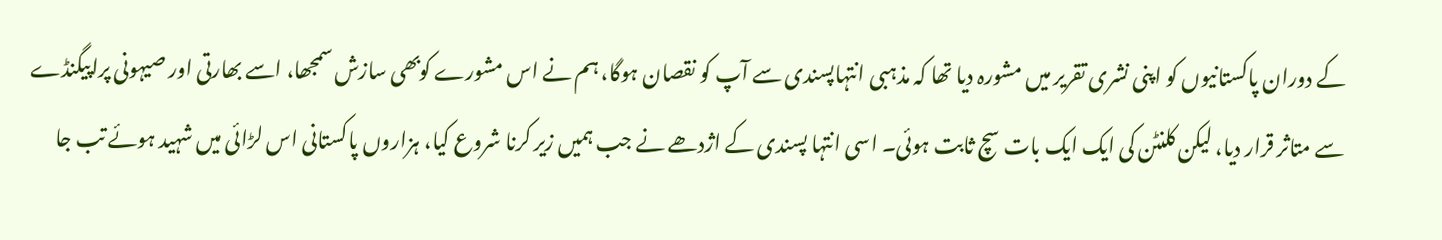کے دوران پاکستانیوں کو اپنی نشری تقریر میں مشورہ دیا تھا کہ مذہبی انتہاپسندی سے آپ کو نقصان ہوگا، ہم نے اس مشورے کوبھی سازش سمجھا، اسے بھارتی اور صیہونی پراپیگنڈے سے متاثر قرار دیا، لیکن کلنٹن کی ایک ایک بات سچ ثابت ہوئی۔ اسی انتہا پسندی کے اژدھے نے جب ہمیں زیر کرنا شروع کیا، ہزاروں پاکستانی اس لڑائی میں شہید ہوئے تب جا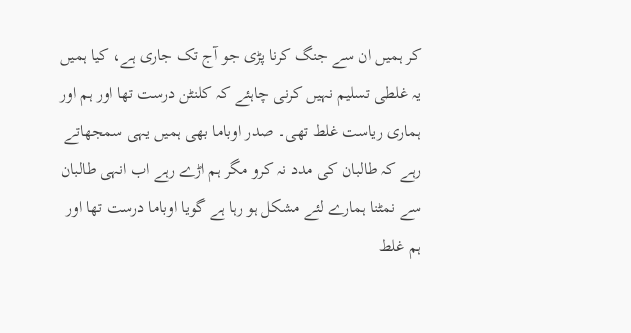کر ہمیں ان سے جنگ کرنا پڑی جو آج تک جاری ہے، کیا ہمیں یہ غلطی تسلیم نہیں کرنی چاہئے کہ کلنٹن درست تھا اور ہم اور ہماری ریاست غلط تھی۔ صدر اوباما بھی ہمیں یہی سمجھاتے رہے کہ طالبان کی مدد نہ کرو مگر ہم اڑے رہے اب انہی طالبان سے نمٹنا ہمارے لئے مشکل ہو رہا ہے گویا اوباما درست تھا اور ہم غلط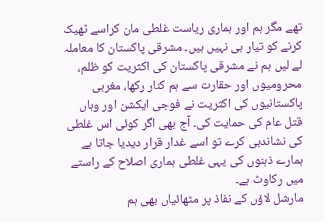تھے مگر ہم اور ہماری ریاست غلطی مان کراسے ٹھیک کرنے کو تیار ہی نہیں ہیں۔ مشرقی پاکستان کا معاملہ لے لیں ہم نے مشرقی پاکستان کی اکثریت کو ظلم، محرومیوں اور حقارت سے ہم کنار رکھا، مغربی پاکستانیوں کی اکثریت نے فوجی ایکشن اور وہاں قتل عام کی حمایت کی۔ آج بھی اگر کوئی اس غلطی کی نشاندہی کرے تو اسے غدار قرار دیدیا جاتا ہے ہمارے ذہنوں کی یہی غلطی ہماری اصلاح کے راستے میں رکاوٹ ہے۔
مارشل لاؤں کے نفاذ پر مٹھائیاں بھی ہم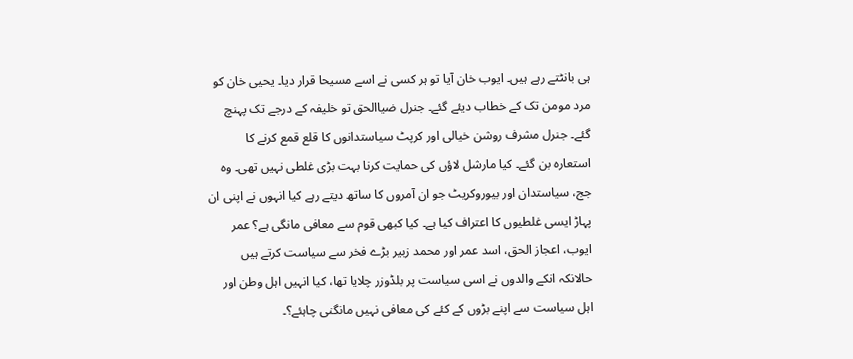ہی بانٹتے رہے ہیں۔ ایوب خان آیا تو ہر کسی نے اسے مسیحا قرار دیا۔ یحیی خان کو مرد مومن تک کے خطاب دیئے گئے۔ جنرل ضیاالحق تو خلیفہ کے درجے تک پہنچ گئے۔ جنرل مشرف روشن خیالی اور کرپٹ سیاستدانوں کا قلع قمع کرنے کا استعارہ بن گئے۔ کیا مارشل لاؤں کی حمایت کرنا بہت بڑی غلطی نہیں تھی۔ وہ جج، سیاستدان اور بیوروکریٹ جو ان آمروں کا ساتھ دیتے رہے کیا انہوں نے اپنی ان پہاڑ ایسی غلطیوں کا اعتراف کیا ہے۔ کیا کبھی قوم سے معافی مانگی ہے؟ عمر ایوب، اعجاز الحق، اسد عمر اور محمد زبیر بڑے فخر سے سیاست کرتے ہیں حالانکہ انکے والدوں نے اسی سیاست پر بلڈوزر چلایا تھا، کیا انہیں اہل وطن اور اہل سیاست سے اپنے بڑوں کے کئے کی معافی نہیں مانگنی چاہئے؟۔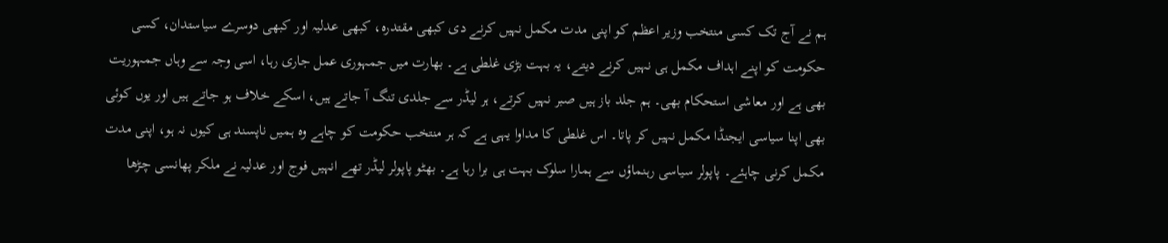ہم نے آج تک کسی منتخب وزیر اعظم کو اپنی مدت مکمل نہیں کرنے دی کبھی مقتدرہ، کبھی عدلیہ اور کبھی دوسرے سیاستدان، کسی حکومت کو اپنے اہداف مکمل ہی نہیں کرنے دیتے، یہ بہت بڑی غلطی ہے۔ بھارت میں جمہوری عمل جاری رہا، اسی وجہ سے وہاں جمہوریت بھی ہے اور معاشی استحکام بھی۔ ہم جلد باز ہیں صبر نہیں کرتے، ہر لیڈر سے جلدی تنگ آ جاتے ہیں، اسکے خلاف ہو جاتے ہیں اور یوں کوئی بھی اپنا سیاسی ایجنڈا مکمل نہیں کر پاتا۔ اس غلطی کا مداوا یہی ہے کہ ہر منتخب حکومت کو چاہے وہ ہمیں ناپسند ہی کیوں نہ ہو، اپنی مدت مکمل کرنی چاہئے۔ پاپولر سیاسی رہنماؤں سے ہمارا سلوک بہت ہی برا رہا ہے۔ بھٹو پاپولر لیڈر تھے انہیں فوج اور عدلیہ نے ملکر پھانسی چڑھا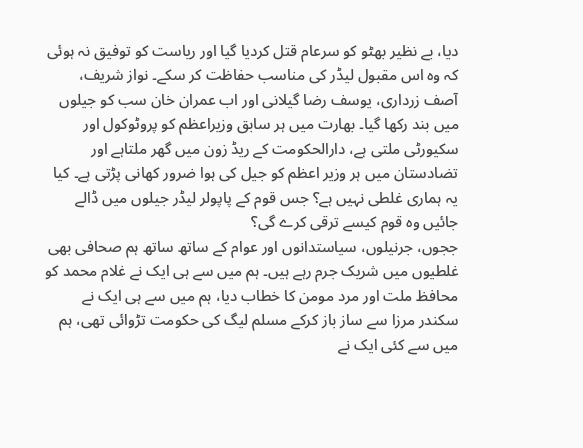دیا، بے نظیر بھٹو کو سرعام قتل کردیا گیا اور ریاست کو توفیق نہ ہوئی کہ وہ اس مقبول لیڈر کی مناسب حفاظت کر سکے۔ نواز شریف، آصف زرداری، یوسف رضا گیلانی اور اب عمران خان سب کو جیلوں میں بند رکھا گیا۔ بھارت میں ہر سابق وزیراعظم کو پروٹوکول اور سکیورٹی ملتی ہے، دارالحکومت کے ریڈ زون میں گھر ملتاہے اور تضادستان میں ہر وزیر اعظم کو جیل کی ہوا ضرور کھانی پڑتی ہے۔ کیا یہ ہماری غلطی نہیں ہے؟ جس قوم کے پاپولر لیڈر جیلوں میں ڈالے جائیں وہ قوم کیسے ترقی کرے گی؟
ججوں، جرنیلوں، سیاستدانوں اور عوام کے ساتھ ساتھ ہم صحافی بھی غلطیوں میں شریک جرم رہے ہیں۔ ہم میں سے ہی ایک نے غلام محمد کو محافظ ملت اور مرد مومن کا خطاب دیا، ہم میں سے ہی ایک نے سکندر مرزا سے ساز باز کرکے مسلم لیگ کی حکومت تڑوائی تھی، ہم میں سے کئی ایک نے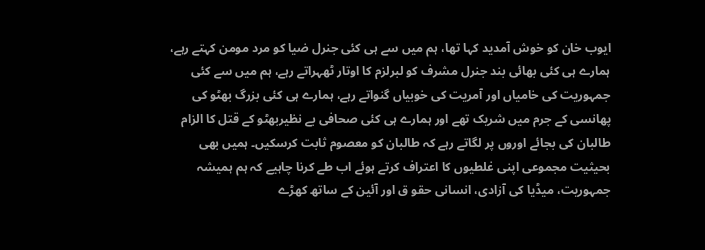ایوب خان کو خوش آمدید کہا تھا، ہم میں سے ہی کئی جنرل ضیا کو مرد مومن کہتے رہے، ہمارے ہی کئی بھائی بند جنرل مشرف کو لبرلزم کا اوتار ٹھہراتے رہے، ہم میں سے کئی جمہوریت کی خامیاں اور آمریت کی خوبیاں گنواتے رہے، ہمارے ہی کئی بزرگ بھٹو کی پھانسی کے جرم میں شریک تھے اور ہمارے ہی کئی صحافی بے نظیربھٹو کے قتل کا الزام طالبان کی بجائے اوروں پر لگاتے رہے کہ طالبان کو معصوم ثابت کرسکیں۔ ہمیں بھی بحیثیت مجموعی اپنی غلطیوں کا اعتراف کرتے ہوئے اب طے کرنا چاہیے کہ ہم ہمیشہ جمہوریت، میڈیا کی آزادی، انسانی حقو ق اور آئین کے ساتھ کھڑے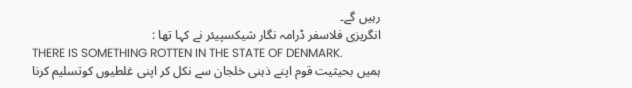رہیں گے۔
انگریزی فلاسفر ڈرامہ نگار شیکسپیئر نے کہا تھا :
THERE IS SOMETHING ROTTEN IN THE STATE OF DENMARK.
ہمیں بحیثیت قوم اپنے ذہنی خلجان سے نکل کر اپنی غلطیوں کوتسلیم کرنا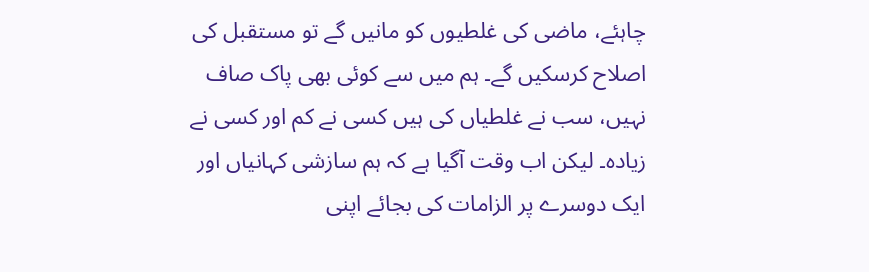چاہئے، ماضی کی غلطیوں کو مانیں گے تو مستقبل کی اصلاح کرسکیں گے۔ ہم میں سے کوئی بھی پاک صاف نہیں، سب نے غلطیاں کی ہیں کسی نے کم اور کسی نے زیادہ۔ لیکن اب وقت آگیا ہے کہ ہم سازشی کہانیاں اور ایک دوسرے پر الزامات کی بجائے اپنی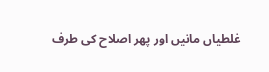غلطیاں مانیں اور پھر اصلاح کی طرف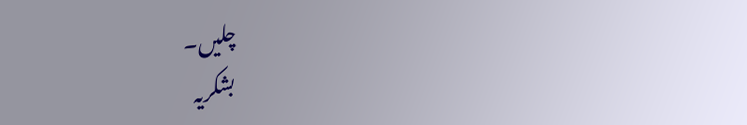چلیں۔
بشکریہ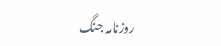روزنامہ جنگ